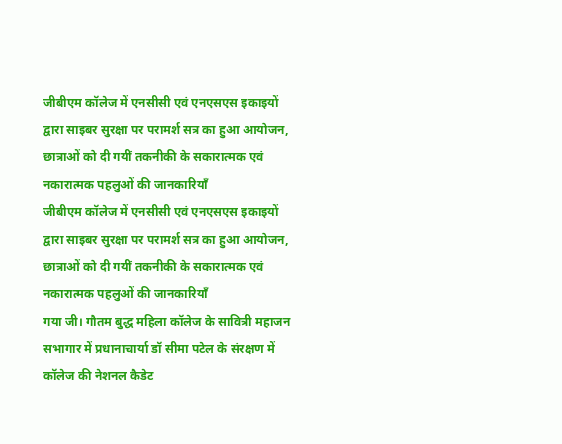जीबीएम कॉलेज में एनसीसी एवं एनएसएस इकाइयों द्वारा साइबर सुरक्षा पर परामर्श सत्र का हुआ आयोजन, छात्राओं को दी गयीं तकनीकी के सकारात्मक एवं नकारात्मक पहलुओं की जानकारियाँ
जीबीएम कॉलेज में एनसीसी एवं एनएसएस इकाइयों द्वारा साइबर सुरक्षा पर परामर्श सत्र का हुआ आयोजन, छात्राओं को दी गयीं तकनीकी के सकारात्मक एवं नकारात्मक पहलुओं की जानकारियाँ
गया जी। गौतम बुद्ध महिला कॉलेज के सावित्री महाजन सभागार में प्रधानाचार्या डॉ सीमा पटेल के संरक्षण में कॉलेज की नेशनल कैडेट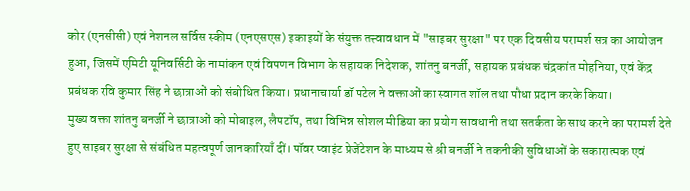कोर (एनसीसी) एवं नेशनल सर्विस स्कीम (एनएसएस) इकाइयों के संयुक्त तत्त्वावधान में "साइबर सुरक्षा" पर एक दिवसीय परामर्श सत्र का आयोजन हुआ, जिसमें एमिटी यूनिवर्सिटी के नामांकन एवं विपणन विभाग के सहायक निदेशक, शांतनु बनर्जी, सहायक प्रबंधक चंद्रकांत मोहनिया, एवं केंद्र प्रबंधक रवि कुमार सिंह ने छात्राओं को संबोधित किया। प्रधानाचार्या डॉ पटेल ने वक्ताओं का स्वागत शॉल तथा पौधा प्रदान करके किया।
मुख्य वक्ता शांतनु बनर्जी ने छात्राओं को मोबाइल, लैपटॉप, तथा विभिन्न सोशल मीडिया का प्रयोग सावधानी तथा सतर्कता के साथ करने का परामर्श देते हुए साइबर सुरक्षा से संबंधित महत्वपूर्ण जानकारियाँ दीं। पॉवर प्वाइंट प्रेजेंटेशन के माध्यम से श्री बनर्जी ने तकनीकी सुविधाओं के सकारात्मक एवं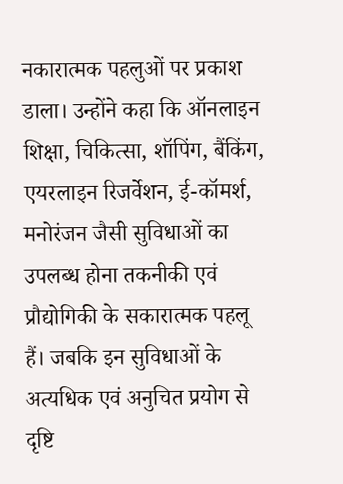नकारात्मक पहलुओं पर प्रकाश डाला। उन्होंने कहा कि ऑनलाइन शिक्षा, चिकित्सा, शॉपिंग, बैंकिंग, एयरलाइन रिजर्वेशन, ई-कॉमर्श, मनोरंजन जैसी सुविधाओं का उपलब्ध होना तकनीकी एवं प्रौद्योगिकी के सकारात्मक पहलू हैं। जबकि इन सुविधाओं के अत्यधिक एवं अनुचित प्रयोग से दृष्टि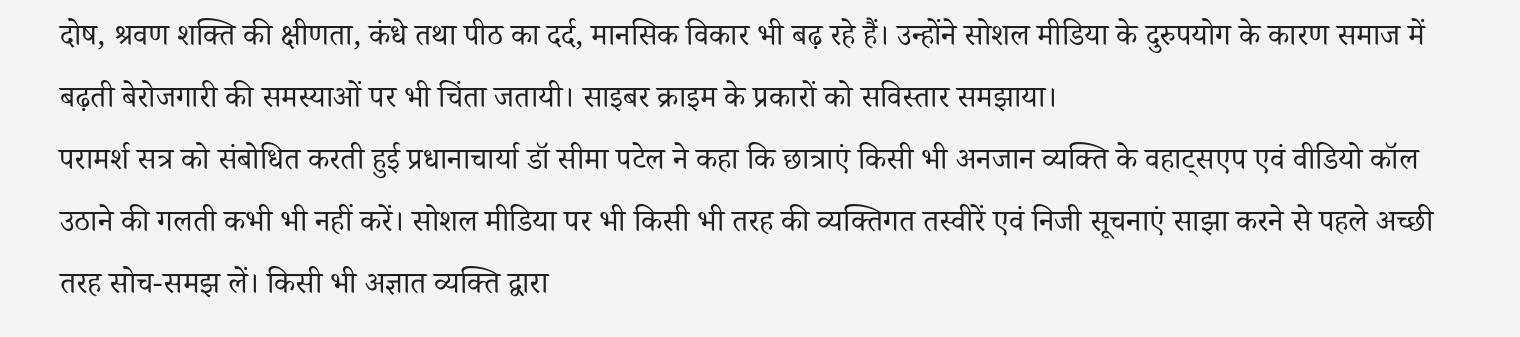दोष, श्रवण शक्ति की क्षीणता, कंधे तथा पीठ का दर्द, मानसिक विकार भी बढ़ रहे हैं। उन्होंने सोशल मीडिया के दुरुपयोग के कारण समाज में बढ़ती बेरोजगारी की समस्याओं पर भी चिंता जतायी। साइबर क्राइम के प्रकारों को सविस्तार समझाया।
परामर्श सत्र को संबोधित करती हुई प्रधानाचार्या डॉ सीमा पटेल ने कहा कि छात्राएं किसी भी अनजान व्यक्ति के वहाट्सएप एवं वीडियो कॉल उठाने की गलती कभी भी नहीं करें। सोशल मीडिया पर भी किसी भी तरह की व्यक्तिगत तस्वीरें एवं निजी सूचनाएं साझा करने से पहले अच्छी तरह सोच-समझ लें। किसी भी अज्ञात व्यक्ति द्वारा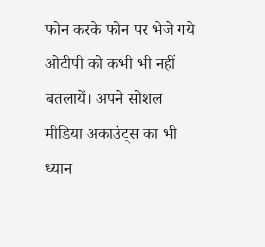फोन करके फोन पर भेजे गये ओटीपी को कभी भी नहीं बतलायें। अपने सोशल मीडिया अकाउंट्स का भी ध्यान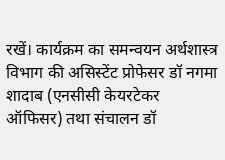रखें। कार्यक्रम का समन्वयन अर्थशास्त्र विभाग की असिस्टेंट प्रोफेसर डॉ नगमा शादाब (एनसीसी केयरटेकर ऑफिसर) तथा संचालन डॉ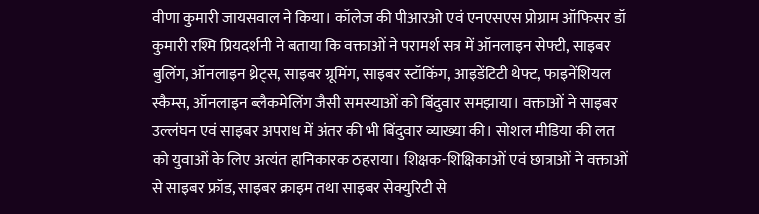वीणा कुमारी जायसवाल ने किया। कॉलेज की पीआरओ एवं एनएसएस प्रोग्राम ऑफिसर डॉ कुमारी रश्मि प्रियदर्शनी ने बताया कि वक्ताओं ने परामर्श सत्र में ऑनलाइन सेफ्टी, साइबर बुलिंग, ऑनलाइन थ्रेट्स, साइबर ग्रूमिंग, साइबर स्टॉकिंग, आइडेंटिटी थेफ्ट, फाइनेंशियल स्कैम्स, ऑनलाइन ब्लैकमेलिंग जैसी समस्याओं को बिंदुवार समझाया। वक्ताओं ने साइबर उल्लंघन एवं साइबर अपराध में अंतर की भी बिंदुवार व्याख्या की। सोशल मीडिया की लत को युवाओं के लिए अत्यंत हानिकारक ठहराया। शिक्षक-शिक्षिकाओं एवं छात्राओं ने वक्ताओं से साइबर फ्रॉड, साइबर क्राइम तथा साइबर सेक्युरिटी से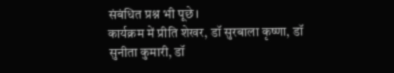संबंधित प्रश्न भी पूछे।
कार्यक्रम में प्रीति शेखर, डॉ सुरबाला कृष्णा, डॉ सुनीता कुमारी, डॉ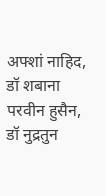अफ्शां नाहिद, डॉ शबाना परवीन हुसैन, डॉ नुद्रतुन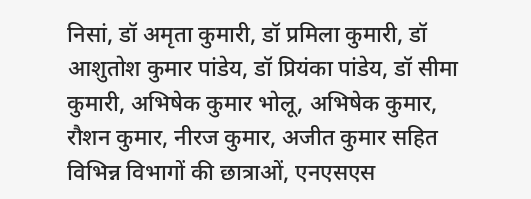निसां, डॉ अमृता कुमारी, डॉ प्रमिला कुमारी, डॉ आशुतोश कुमार पांडेय, डॉ प्रियंका पांडेय, डॉ सीमा कुमारी, अभिषेक कुमार भोलू, अभिषेक कुमार, रौशन कुमार, नीरज कुमार, अजीत कुमार सहित विभिन्न विभागों की छात्राओं, एनएसएस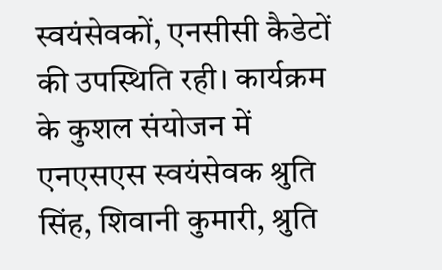स्वयंसेवकों, एनसीसी कैडेटों की उपस्थिति रही। कार्यक्रम के कुशल संयोजन में एनएसएस स्वयंसेवक श्रुति सिंह, शिवानी कुमारी, श्रुति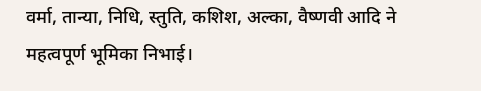वर्मा, तान्या, निधि, स्तुति, कशिश, अल्का, वैष्णवी आदि ने महत्वपूर्ण भूमिका निभाई।